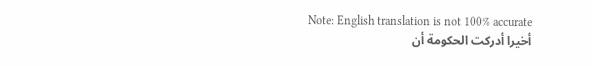Note: English translation is not 100% accurate
أخيرا أدركت الحكومة أن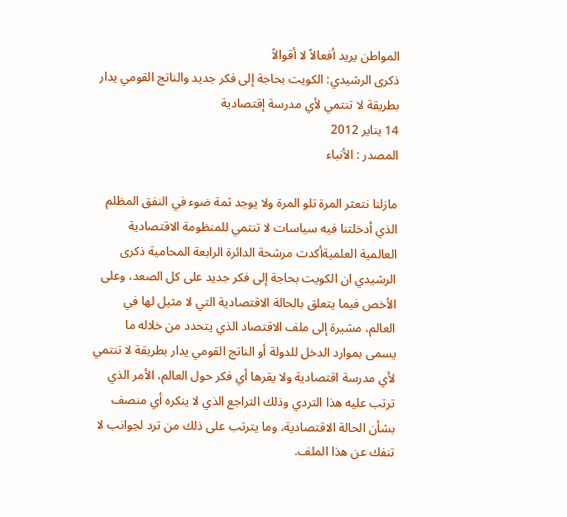المواطن يريد أفعالاً لا أقوالاً
ذكرى الرشيدي: الكويت بحاجة إلى فكر جديد والناتج القومي يدار بطريقة لا تنتمي لأي مدرسة إقتصادية
14 يناير 2012
المصدر : الأنباء

مازلنا نتعثر المرة تلو المرة ولا يوجد ثمة ضوء في النفق المظلم الذي أدخلتنا فيه سياسات لا تنتمي للمنظومة الاقتصادية العالمية العلميةأكدت مرشحة الدائرة الرابعة المحامية ذكرى الرشيدي ان الكويت بحاجة إلى فكر جديد على كل الصعد، وعلى الأخص فيما يتعلق بالحالة الاقتصادية التي لا مثيل لها في العالم، مشيرة إلى ملف الاقتصاد الذي يتحدد من خلاله ما يسمى بموارد الدخل للدولة أو الناتج القومي يدار بطريقة لا تنتمي لأي مدرسة اقتصادية ولا يقرها أي فكر حول العالم، الأمر الذي ترتب عليه هذا التردي وذلك التراجع الذي لا ينكره أي منصف بشأن الحالة الاقتصادية، وما يترتب على ذلك من ترد لجوانب لا تنفك عن هذا الملف.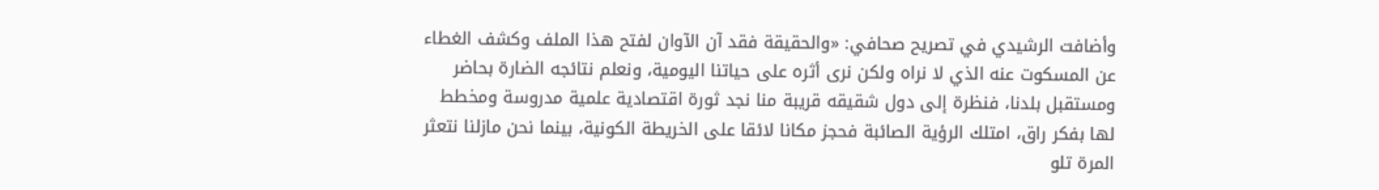وأضافت الرشيدي في تصريح صحافي: «والحقيقة فقد آن الآوان لفتح هذا الملف وكشف الغطاء عن المسكوت عنه الذي لا نراه ولكن نرى أثره على حياتنا اليومية، ونعلم نتائجه الضارة بحاضر ومستقبل بلدنا، فنظرة إلى دول شقيقه قريبة منا نجد ثورة اقتصادية علمية مدروسة ومخطط لها بفكر راق، امتلك الرؤية الصائبة فحجز مكانا لائقا على الخريطة الكونية، بينما نحن مازلنا نتعثر المرة تلو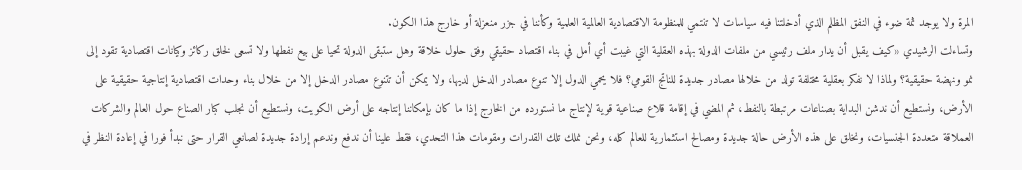المرة ولا يوجد ثمة ضوء في النفق المظلم الذي أدخلتنا فيه سياسات لا تنتمي للمنظومة الاقتصادية العالمية العلمية وكأننا في جزر منعزلة أو خارج هذا الكون.
وتساءلت الرشيدي «كيف يقبل أن يدار ملف رئيسي من ملفات الدولة بهذه العقلية التي غيبت أي أمل في بناء اقتصاد حقيقي وفق حلول خلاقة وهل ستبقى الدولة تحيا على بيع نفطها ولا تسعى لخلق ركائز وكيانات اقتصادية تقود إلى نمو ونهضة حقيقية؟ ولماذا لا نفكر بعقلية مختلفة تولد من خلالها مصادر جديدة للناتج القومي؟ فلا يحمي الدول إلا تنوع مصادر الدخل لديها، ولا يمكن أن تتنوع مصادر الدخل إلا من خلال بناء وحدات اقتصادية إنتاجية حقيقية على الأرض، ونستطيع أن ندشن البداية بصناعات مرتبطة بالنفط، ثم المضي في إقامة قلاع صناعية قوية لإنتاج ما نستورده من الخارج إذا ما كان بإمكاننا إنتاجه على أرض الكويت، ونستطيع أن نجلب كبار الصناع حول العالم والشركات العملاقة متعددة الجنسيات، ونخلق على هذه الأرض حالة جديدة ومصالح استثمارية للعالم كله، ونحن نملك تلك القدرات ومقومات هذا التحدي، فقط علينا أن ندفع وندعم إرادة جديدة لصانعي القرار حتى نبدأ فورا في إعادة النظر في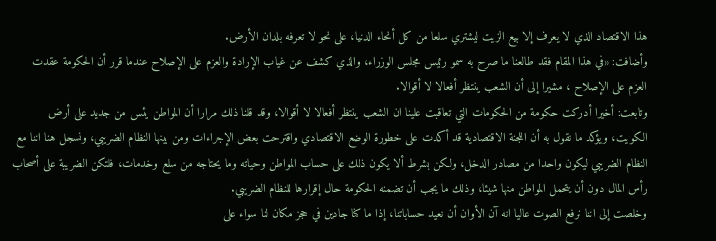هذا الاقتصاد الذي لا يعرف إلا بيع الزيت ليشتري سلعا من كل أنحاء الدنيا، على نحو لا تعرفه بلدان الأرض.
وأضافت: «في هذا المقام فقد طالعنا ما صرح به سمو رئيس مجلس الوزراء، والذي كشف عن غياب الإرادة والعزم على الإصلاح عندما قرر أن الحكومة عقدت العزم على الإصلاح ، مشيرا إلى أن الشعب ينتظر أفعالا لا أقوالا.
وتابعت: أخيرا أدركت حكومة من الحكومات التي تعاقبت علينا ان الشعب ينتظر أفعالا لا أقوالا، وقد قلنا ذلك مرارا أن المواطن يئس من جديد على أرض الكويت، ويؤكد ما نقول به أن اللجنة الاقتصادية قد أكدت على خطورة الوضع الاقتصادي واقترحت بعض الإجراءات ومن بينها النظام الضريبي، ونسجل هنا اننا مع النظام الضريبي ليكون واحدا من مصادر الدخل، ولكن بشرط ألا يكون ذلك على حساب المواطن وحياته وما يحتاجه من سلع وخدمات، فلتكن الضريبة على أصحاب رأس المال دون أن يتحمل المواطن منها شيئا، وذلك ما يجب أن تضمنه الحكومة حال إقرارها للنظام الضريبي.
وخلصت إلى اننا نرفع الصوت عاليا انه آن الأوان أن نعيد حساباتنا، إذا ما كنا جادين في حجز مكان لنا سواء على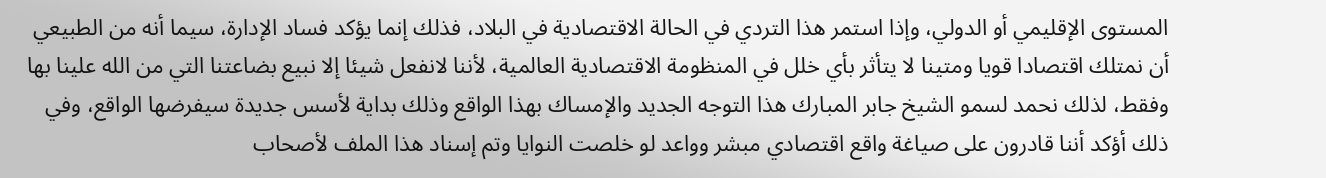المستوى الإقليمي أو الدولي، وإذا استمر هذا التردي في الحالة الاقتصادية في البلاد، فذلك إنما يؤكد فساد الإدارة، سيما أنه من الطبيعي أن نمتلك اقتصادا قويا ومتينا لا يتأثر بأي خلل في المنظومة الاقتصادية العالمية، لأننا لانفعل شيئا إلا نبيع بضاعتنا التي من الله علينا بها وفقط، لذلك نحمد لسمو الشيخ جابر المبارك هذا التوجه الجديد والإمساك بهذا الواقع وذلك بداية لأسس جديدة سيفرضها الواقع، وفي ذلك أؤكد أننا قادرون على صياغة واقع اقتصادي مبشر وواعد لو خلصت النوايا وتم إسناد هذا الملف لأصحاب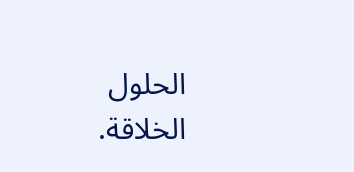الحلول الخلاقة.